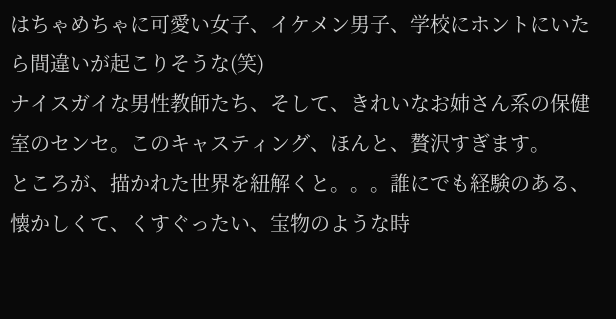はちゃめちゃに可愛い女子、イケメン男子、学校にホントにいたら間違いが起こりそうな(笑)
ナイスガイな男性教師たち、そして、きれいなお姉さん系の保健室のセンセ。このキャスティング、ほんと、贅沢すぎます。
ところが、描かれた世界を紐解くと。。。誰にでも経験のある、懐かしくて、くすぐったい、宝物のような時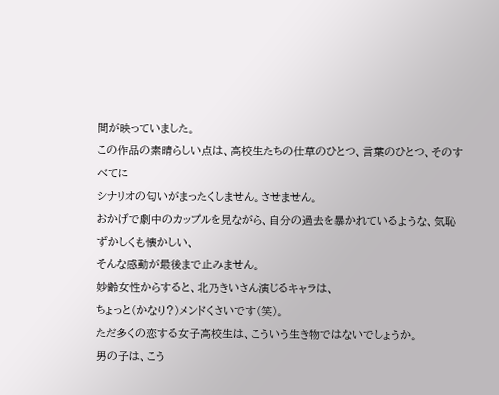間が映っていました。
この作品の素晴らしい点は、高校生たちの仕草のひとつ、言葉のひとつ、そのすべてに
シナリオの匂いがまったくしません。させません。
おかげで劇中のカップルを見ながら、自分の過去を暴かれているような、気恥ずかしくも懐かしい、
そんな感動が最後まで止みません。
妙齢女性からすると、北乃きいさん演じるキャラは、
ちょっと(かなり?)メンドくさいです(笑)。
ただ多くの恋する女子高校生は、こういう生き物ではないでしょうか。
男の子は、こう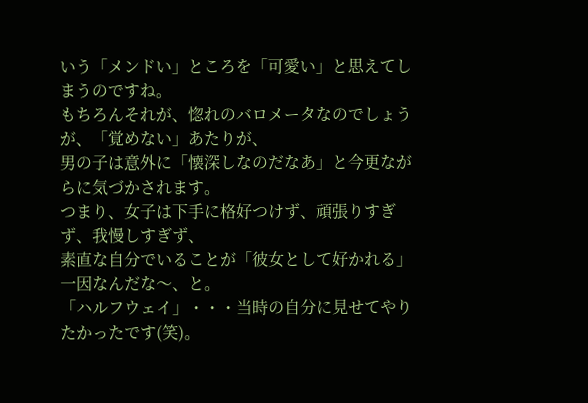いう「メンドい」ところを「可愛い」と思えてしまうのですね。
もちろんそれが、惚れのバロメータなのでしょうが、「覚めない」あたりが、
男の子は意外に「懐深しなのだなあ」と今更ながらに気づかされます。
つまり、女子は下手に格好つけず、頑張りすぎず、我慢しすぎず、
素直な自分でいることが「彼女として好かれる」一因なんだな〜、と。
「ハルフウェイ」・・・当時の自分に見せてやりたかったです(笑)。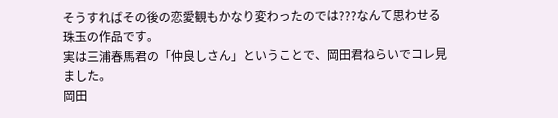そうすればその後の恋愛観もかなり変わったのでは???なんて思わせる珠玉の作品です。
実は三浦春馬君の「仲良しさん」ということで、岡田君ねらいでコレ見ました。
岡田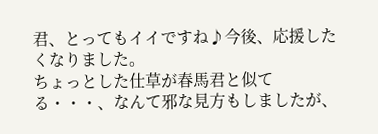君、とってもイイですね♪今後、応援したくなりました。
ちょっとした仕草が春馬君と似てる・・・、なんて邪な見方もしましたが、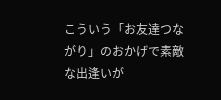こういう「お友達つながり」のおかげで素敵な出逢いが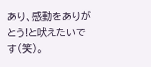あり、感動をありがとう!と吠えたいです(笑)。